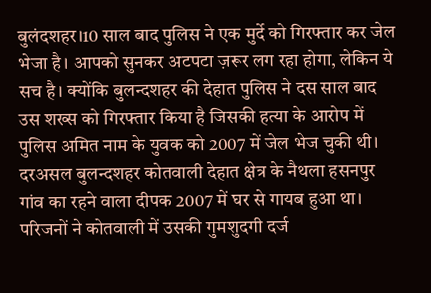बुलंदशहर।10 साल बाद पुलिस ने एक मुर्दे को गिरफ्तार कर जेल भेजा है। आपको सुनकर अटपटा ज़रूर लग रहा होगा, लेकिन ये सच है। क्योंकि बुलन्दशहर की देहात पुलिस ने दस साल बाद उस शख्स को गिरफ्तार किया है जिसकी हत्या के आरोप में पुलिस अमित नाम के युवक को 2007 में जेल भेज चुकी थी। दरअसल बुलन्दशहर कोतवाली देहात क्षेत्र के नैथला हसनपुर गांव का रहने वाला दीपक 2007 में घर से गायब हुआ था। परिजनों ने कोतवाली में उसकी गुमशुदगी दर्ज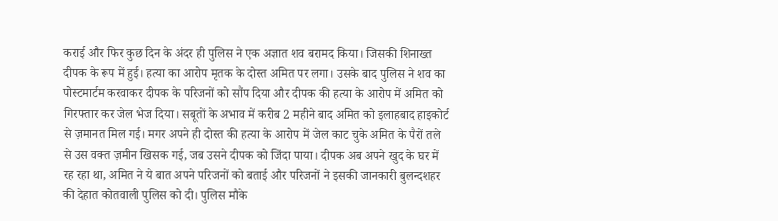कराई और फिर कुछ दिन के अंदर ही पुलिस ने एक अज्ञात शव बरामद किया। जिसकी शिनाख्त दीपक के रूप में हुई। हत्या का आरोप मृतक के दोस्त अमित पर लगा। उसके बाद पुलिस ने शव का पोस्टमार्टम करवाकर दीपक के परिजनों को सौंप दिया और दीपक की हत्या के आरोप में अमित को गिरफ्तार कर जेल भेज दिया। सबूतों के अभाव में करीब 2 महीने बाद अमित को इलाहबाद हाइकोर्ट से ज़मानत मिल गई। मगर अपने ही दोस्त की हत्या के आरोप में जेल काट चुके अमित के पैरों तले से उस वक्त ज़मीन खिसक गई, जब उसने दीपक को जिंदा पाया। दीपक अब अपने खुद के घर में रह रहा था, अमित ने ये बात अपने परिजनों को बताई और परिजनों ने इसकी जानकारी बुलन्दशहर की देहात कोतवाली पुलिस को दी। पुलिस मौके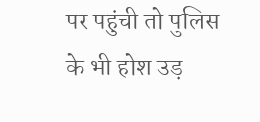पर पहुंची तो पुलिस के भी होश उड़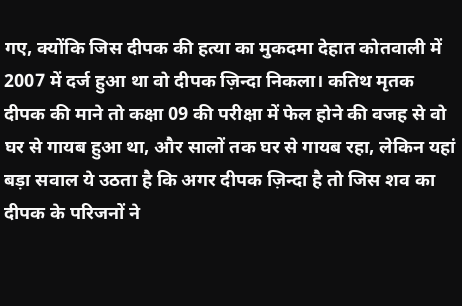गए, क्योंकि जिस दीपक की हत्या का मुकदमा देहात कोतवाली में 2007 में दर्ज हुआ था वो दीपक ज़िन्दा निकला। कतिथ मृतक दीपक की माने तो कक्षा 09 की परीक्षा में फेल होने की वजह से वो घर से गायब हुआ था, और सालों तक घर से गायब रहा, लेकिन यहां बड़ा सवाल ये उठता है कि अगर दीपक ज़िन्दा है तो जिस शव का दीपक के परिजनों ने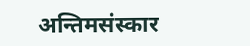अन्तिमसंस्कार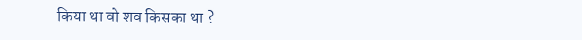किया था वो शव किसका था ?